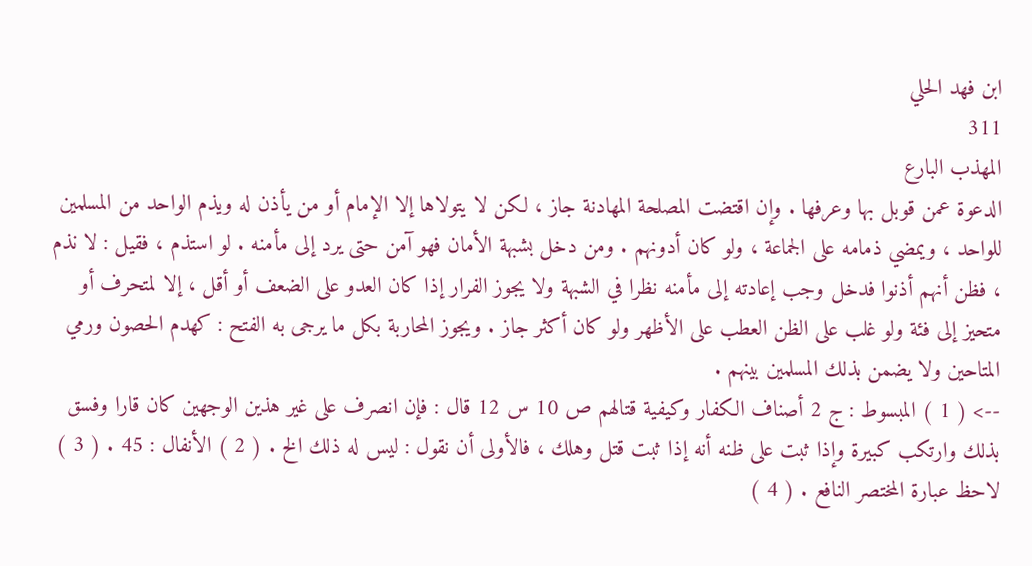ابن فهد الحلي
311
المهذب البارع
الدعوة عمن قوبل بها وعرفها . وإن اقتضت المصلحة المهادنة جاز ، لكن لا يتولاها إلا الإمام أو من يأذن له ويذم الواحد من المسلمين للواحد ، ويمضي ذمامه على الجماعة ، ولو كان أدونهم . ومن دخل بشبهة الأمان فهو آمن حتى يرد إلى مأمنه . لو استذم ، فقيل : لا نذم ، فظن أنهم أذنوا فدخل وجب إعادته إلى مأمنه نظرا في الشبهة ولا يجوز الفرار إذا كان العدو على الضعف أو أقل ، إلا لمتحرف أو متحيز إلى فئة ولو غلب على الظن العطب على الأظهر ولو كان أكثر جاز . ويجوز المحاربة بكل ما يرجى به الفتح : كهدم الحصون ورمي المتاحين ولا يضمن بذلك المسلمين بينهم .
--> ( 1 ) المبسوط : ج 2 أصناف الكفار وكيفية قتالهم ص 10 س 12 قال : فإن انصرف على غير هذين الوجهين كان قارا وفسق بذلك وارتكب كبيرة وإذا ثبت على ظنه أنه إذا ثبت قتل وهلك ، فالأولى أن نقول : ليس له ذلك الخ . ( 2 ) الأنفال : 45 . ( 3 ) لاحظ عبارة المختصر النافع . ( 4 )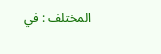المختلف : في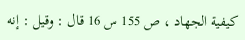كيفية الجهاد ، ص 155 س 16 قال : وقيل : إنه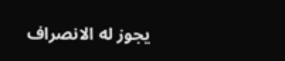يجوز له الانصراف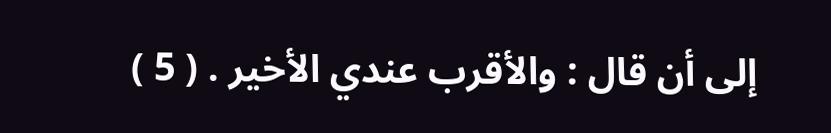إلى أن قال : والأقرب عندي الأخير . ( 5 )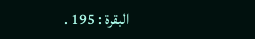البقرة : 195 .